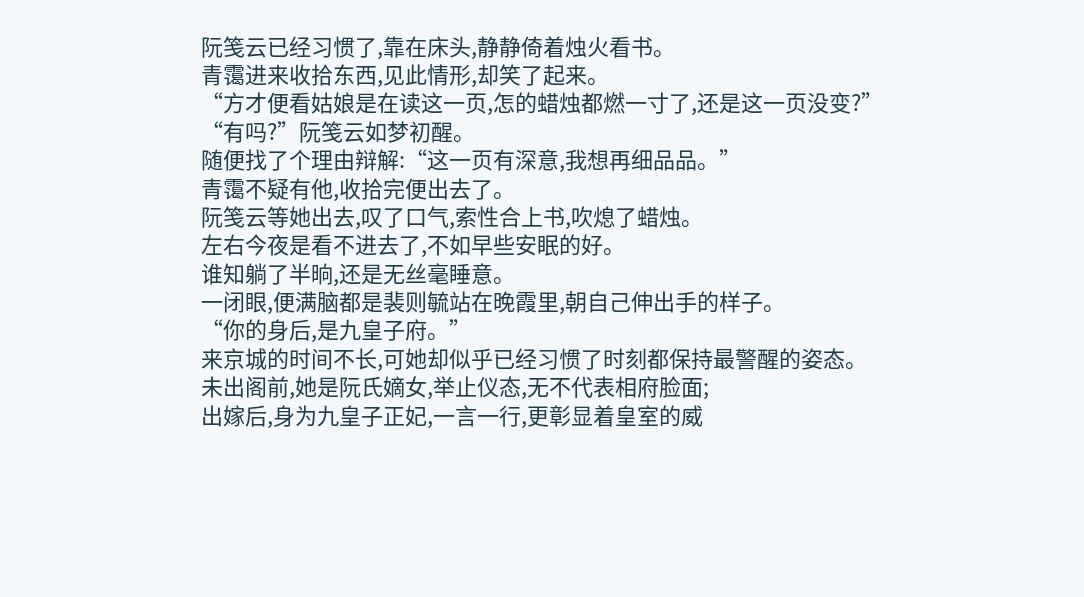阮笺云已经习惯了,靠在床头,静静倚着烛火看书。
青霭进来收拾东西,见此情形,却笑了起来。
“方才便看姑娘是在读这一页,怎的蜡烛都燃一寸了,还是这一页没变?”
“有吗?”阮笺云如梦初醒。
随便找了个理由辩解:“这一页有深意,我想再细品品。”
青霭不疑有他,收拾完便出去了。
阮笺云等她出去,叹了口气,索性合上书,吹熄了蜡烛。
左右今夜是看不进去了,不如早些安眠的好。
谁知躺了半晌,还是无丝毫睡意。
一闭眼,便满脑都是裴则毓站在晚霞里,朝自己伸出手的样子。
“你的身后,是九皇子府。”
来京城的时间不长,可她却似乎已经习惯了时刻都保持最警醒的姿态。
未出阁前,她是阮氏嫡女,举止仪态,无不代表相府脸面;
出嫁后,身为九皇子正妃,一言一行,更彰显着皇室的威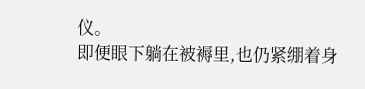仪。
即便眼下躺在被褥里,也仍紧绷着身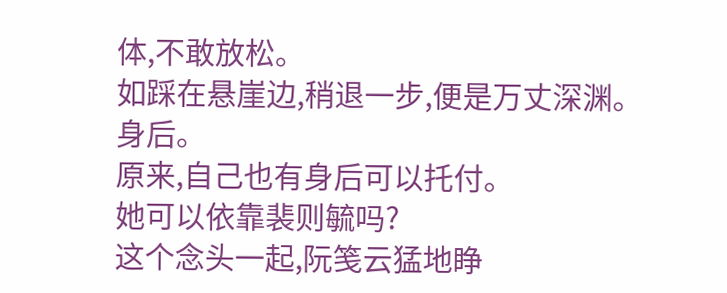体,不敢放松。
如踩在悬崖边,稍退一步,便是万丈深渊。
身后。
原来,自己也有身后可以托付。
她可以依靠裴则毓吗?
这个念头一起,阮笺云猛地睁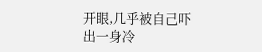开眼,几乎被自己吓出一身冷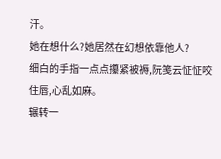汗。
她在想什么?她居然在幻想依靠他人?
细白的手指一点点攥紧被褥,阮笺云怔怔咬住唇,心乱如麻。
辗转一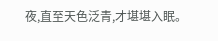夜,直至天色泛青,才堪堪入眠。